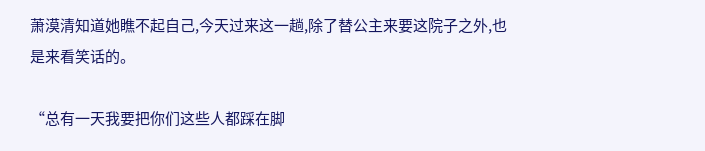萧漠清知道她瞧不起自己,今天过来这一趟,除了替公主来要这院子之外,也是来看笑话的。

“总有一天我要把你们这些人都踩在脚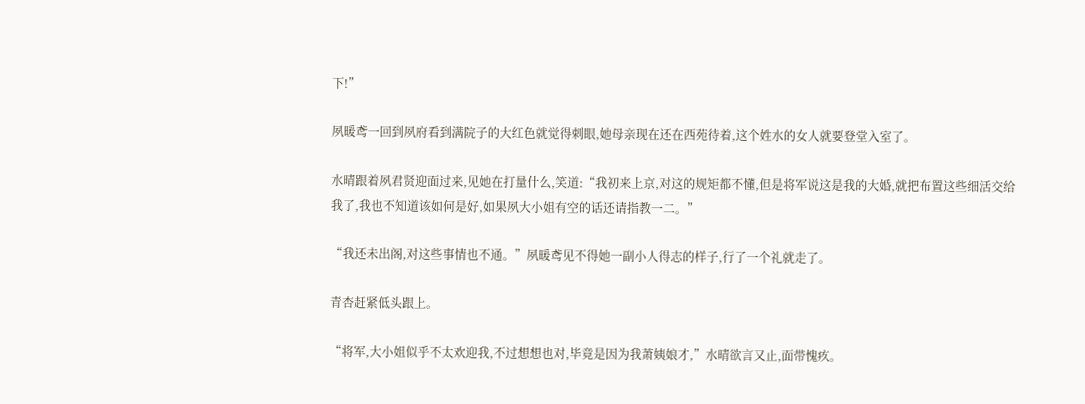下!”

夙暖鸢一回到夙府看到满院子的大红色就觉得刺眼,她母亲现在还在西苑待着,这个姓水的女人就要登堂入室了。

水晴跟着夙君贤迎面过来,见她在打量什么,笑道:“我初来上京,对这的规矩都不懂,但是将军说这是我的大婚,就把布置这些细活交给我了,我也不知道该如何是好,如果夙大小姐有空的话还请指教一二。”

“我还未出阁,对这些事情也不通。”夙暖鸢见不得她一副小人得志的样子,行了一个礼就走了。

青杏赶紧低头跟上。

“将军,大小姐似乎不太欢迎我,不过想想也对,毕竟是因为我萧姨娘才,”水晴欲言又止,面带愧疚。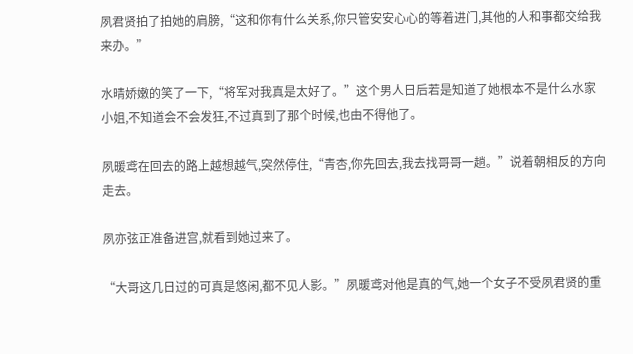夙君贤拍了拍她的肩膀,“这和你有什么关系,你只管安安心心的等着进门,其他的人和事都交给我来办。”

水晴娇嫩的笑了一下,“将军对我真是太好了。”这个男人日后若是知道了她根本不是什么水家小姐,不知道会不会发狂,不过真到了那个时候,也由不得他了。

夙暖鸢在回去的路上越想越气,突然停住,“青杏,你先回去,我去找哥哥一趟。”说着朝相反的方向走去。

夙亦弦正准备进宫,就看到她过来了。

“大哥这几日过的可真是悠闲,都不见人影。”夙暖鸢对他是真的气,她一个女子不受夙君贤的重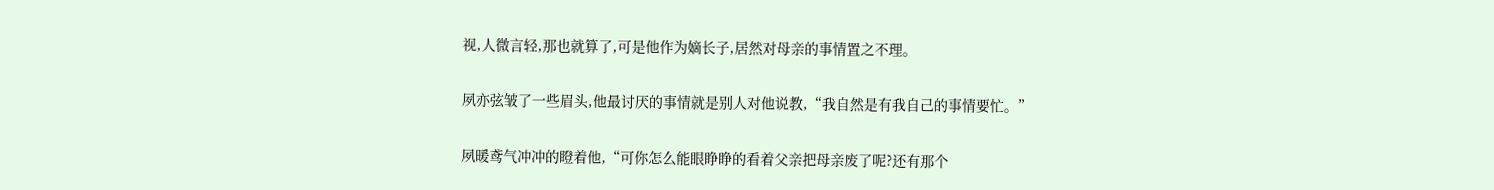视,人微言轻,那也就算了,可是他作为嫡长子,居然对母亲的事情置之不理。

夙亦弦皱了一些眉头,他最讨厌的事情就是别人对他说教,“我自然是有我自己的事情要忙。”

夙暖鸢气冲冲的瞪着他,“可你怎么能眼睁睁的看着父亲把母亲废了呢?还有那个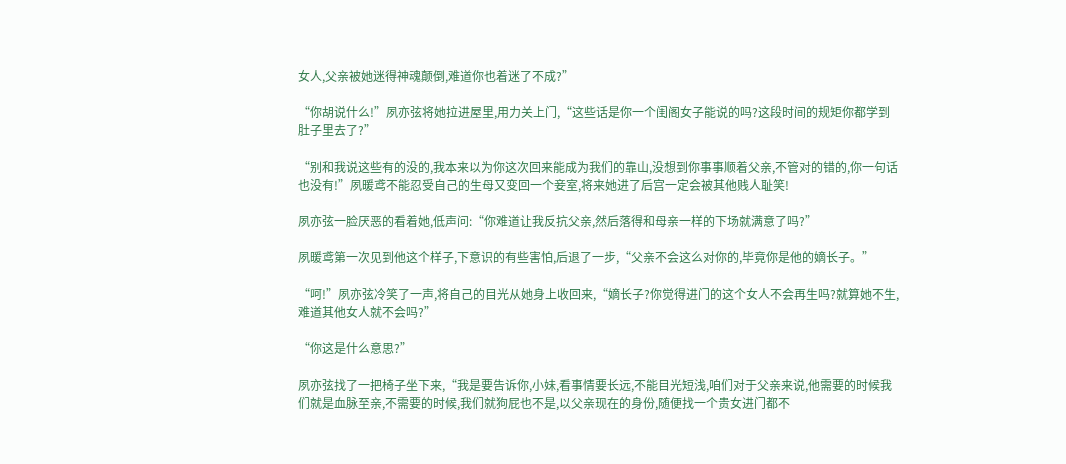女人,父亲被她迷得神魂颠倒,难道你也着迷了不成?”

“你胡说什么!”夙亦弦将她拉进屋里,用力关上门,“这些话是你一个闺阁女子能说的吗?这段时间的规矩你都学到肚子里去了?”

“别和我说这些有的没的,我本来以为你这次回来能成为我们的靠山,没想到你事事顺着父亲,不管对的错的,你一句话也没有!”夙暖鸢不能忍受自己的生母又变回一个妾室,将来她进了后宫一定会被其他贱人耻笑!

夙亦弦一脸厌恶的看着她,低声问:“你难道让我反抗父亲,然后落得和母亲一样的下场就满意了吗?”

夙暖鸢第一次见到他这个样子,下意识的有些害怕,后退了一步,“父亲不会这么对你的,毕竟你是他的嫡长子。”

“呵!”夙亦弦冷笑了一声,将自己的目光从她身上收回来,“嫡长子?你觉得进门的这个女人不会再生吗?就算她不生,难道其他女人就不会吗?”

“你这是什么意思?”

夙亦弦找了一把椅子坐下来,“我是要告诉你,小妹,看事情要长远,不能目光短浅,咱们对于父亲来说,他需要的时候我们就是血脉至亲,不需要的时候,我们就狗屁也不是,以父亲现在的身份,随便找一个贵女进门都不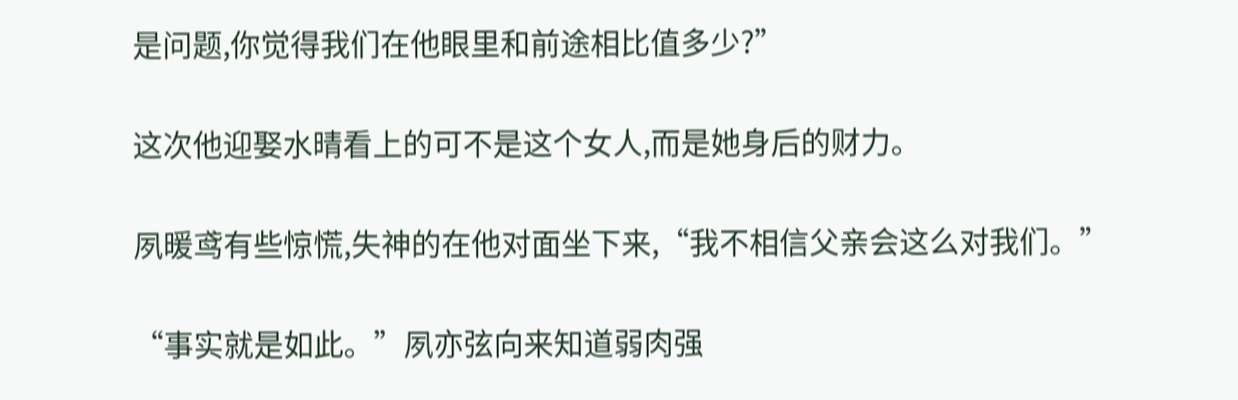是问题,你觉得我们在他眼里和前途相比值多少?”

这次他迎娶水晴看上的可不是这个女人,而是她身后的财力。

夙暖鸢有些惊慌,失神的在他对面坐下来,“我不相信父亲会这么对我们。”

“事实就是如此。”夙亦弦向来知道弱肉强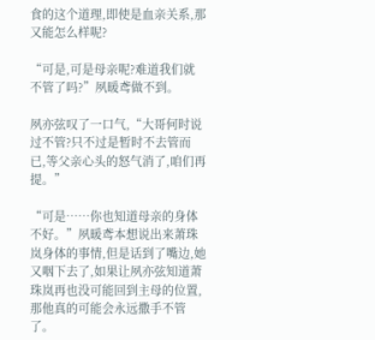食的这个道理,即使是血亲关系,那又能怎么样呢?

“可是,可是母亲呢?难道我们就不管了吗?”夙暖鸢做不到。

夙亦弦叹了一口气,“大哥何时说过不管?只不过是暂时不去管而已,等父亲心头的怒气消了,咱们再提。”

“可是……你也知道母亲的身体不好。”夙暖鸢本想说出来萧珠岚身体的事情,但是话到了嘴边,她又咽下去了,如果让夙亦弦知道萧珠岚再也没可能回到主母的位置,那他真的可能会永远撒手不管了。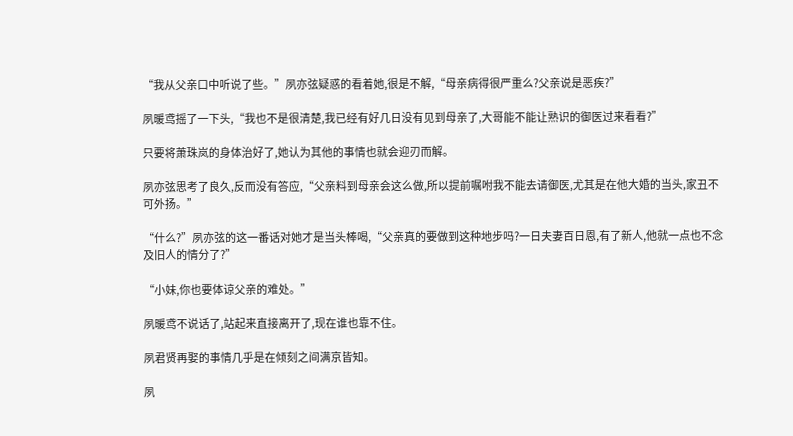“我从父亲口中听说了些。”夙亦弦疑惑的看着她,很是不解,“母亲病得很严重么?父亲说是恶疾?”

夙暖鸢摇了一下头,“我也不是很清楚,我已经有好几日没有见到母亲了,大哥能不能让熟识的御医过来看看?”

只要将萧珠岚的身体治好了,她认为其他的事情也就会迎刃而解。

夙亦弦思考了良久,反而没有答应,“父亲料到母亲会这么做,所以提前嘱咐我不能去请御医,尤其是在他大婚的当头,家丑不可外扬。”

“什么?”夙亦弦的这一番话对她才是当头棒喝,“父亲真的要做到这种地步吗?一日夫妻百日恩,有了新人,他就一点也不念及旧人的情分了?”

“小妹,你也要体谅父亲的难处。”

夙暖鸢不说话了,站起来直接离开了,现在谁也靠不住。

夙君贤再娶的事情几乎是在倾刻之间满京皆知。

夙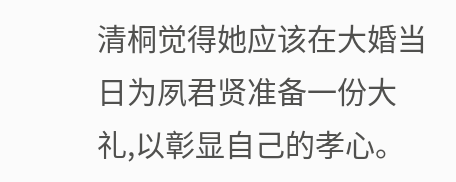清桐觉得她应该在大婚当日为夙君贤准备一份大礼,以彰显自己的孝心。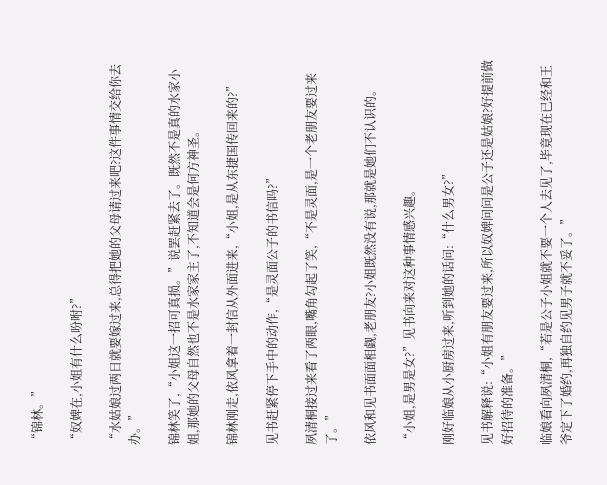“锦林。”

“奴婢在,小姐有什么吩咐?”

“水姑娘过两日就要嫁过来,总得把她的父母请过来吧?这件事情交给你去办。”

锦林笑了,“小姐这一招可真损。”说罢赶紧去了。既然不是真的水家小姐,那她的父母自然也不是水家家主了,不知道会是何方神圣。

锦林刚走,依风拿着一封信从外面进来,“小姐,是从东捷国传回来的?”

见书赶紧停下手中的动作,“是灵面公子的书信吗?”

夙清桐接过来看了两眼,嘴角勾起了笑,“不是灵面,是一个老朋友要过来了。”

依风和见书面面相觑,老朋友?小姐既然没有说,那就是她们不认识的。

“小姐,是男是女?”见书向来对这种事情感兴趣。

刚好临娘从小厨房过来,听到她的话问:“什么男女?”

见书解释说:“小姐有朋友要过来,所以奴婢问问是公子还是姑娘?好提前做好招待的准备。”

临娘看向夙清桐,“若是公子小姐就不要一个人去见了,毕竟现在已经和王爷定下了婚约,再独自约见男子就不妥了。”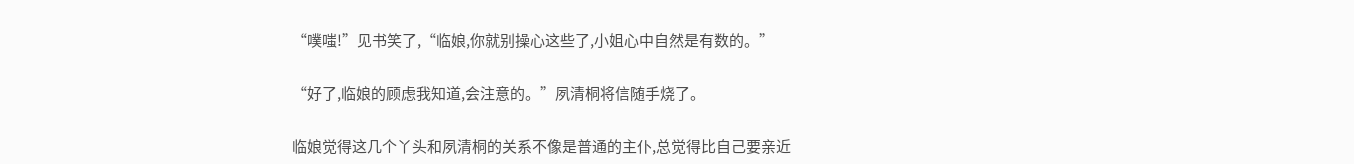“噗嗤!”见书笑了,“临娘,你就别操心这些了,小姐心中自然是有数的。”

“好了,临娘的顾虑我知道,会注意的。”夙清桐将信随手烧了。

临娘觉得这几个丫头和夙清桐的关系不像是普通的主仆,总觉得比自己要亲近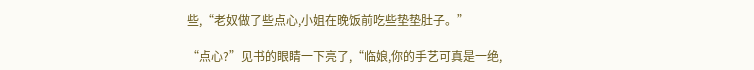些,“老奴做了些点心,小姐在晚饭前吃些垫垫肚子。”

“点心?”见书的眼睛一下亮了,“临娘,你的手艺可真是一绝,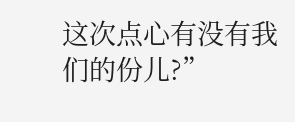这次点心有没有我们的份儿?”